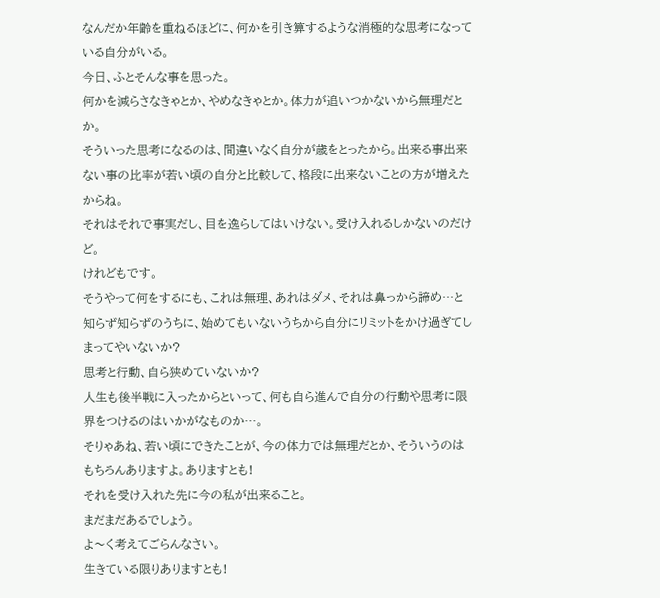なんだか年齢を重ねるほどに、何かを引き算するような消極的な思考になっている自分がいる。
今日、ふとそんな事を思った。
何かを減らさなきゃとか、やめなきゃとか。体力が追いつかないから無理だとか。
そういった思考になるのは、間違いなく自分が歳をとったから。出来る事出来ない事の比率が若い頃の自分と比較して、格段に出来ないことの方が増えたからね。
それはそれで事実だし、目を逸らしてはいけない。受け入れるしかないのだけど。
けれどもです。
そうやって何をするにも、これは無理、あれはダメ、それは鼻っから諦め…と知らず知らずのうちに、始めてもいないうちから自分にリミットをかけ過ぎてしまってやいないか?
思考と行動、自ら狭めていないか?
人生も後半戦に入ったからといって、何も自ら進んで自分の行動や思考に限界をつけるのはいかがなものか…。
そりゃあね、若い頃にできたことが、今の体力では無理だとか、そういうのはもちろんありますよ。ありますとも!
それを受け入れた先に今の私が出来ること。
まだまだあるでしょう。
よ〜く考えてごらんなさい。
生きている限りありますとも!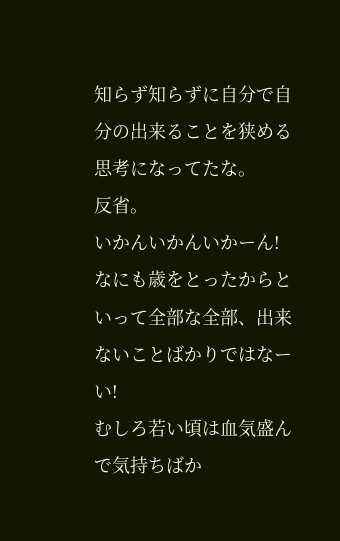知らず知らずに自分で自分の出来ることを狭める思考になってたな。
反省。
いかんいかんいかーん!
なにも歳をとったからといって全部な全部、出来ないことばかりではなーい!
むしろ若い頃は血気盛んで気持ちばか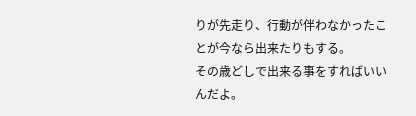りが先走り、行動が伴わなかったことが今なら出来たりもする。
その歳どしで出来る事をすればいいんだよ。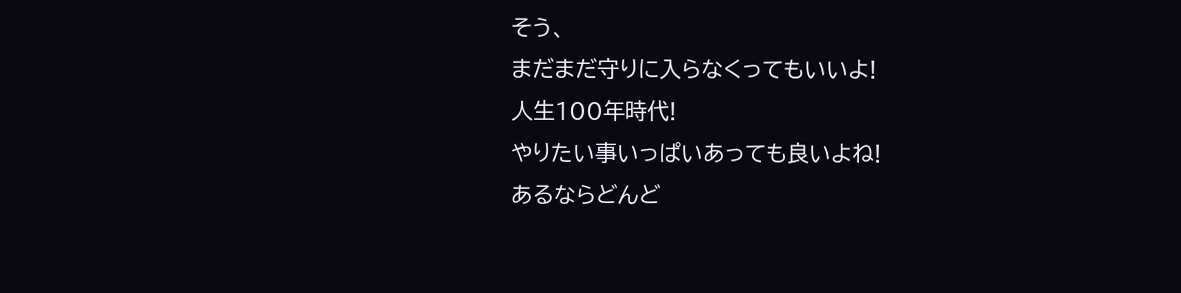そう、
まだまだ守りに入らなくってもいいよ!
人生100年時代!
やりたい事いっぱいあっても良いよね!
あるならどんど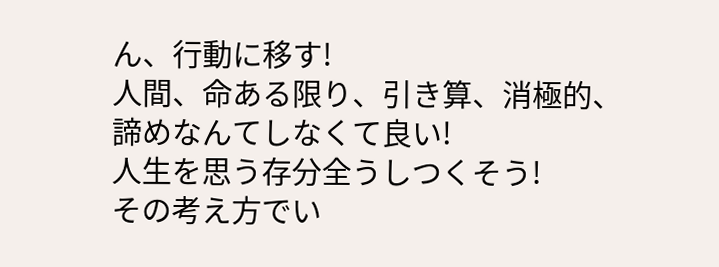ん、行動に移す!
人間、命ある限り、引き算、消極的、諦めなんてしなくて良い!
人生を思う存分全うしつくそう!
その考え方でい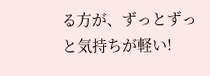る方が、ずっとずっと気持ちが軽い!